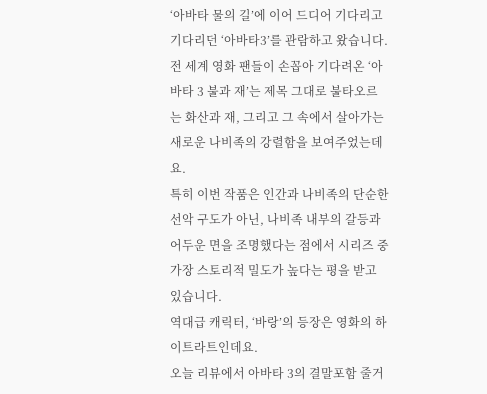‘아바타 물의 길’에 이어 드디어 기다리고 기다리던 ‘아바타3’를 관람하고 왔습니다.
전 세계 영화 팬들이 손꼽아 기다려온 ‘아바타 3 불과 재’는 제목 그대로 불타오르는 화산과 재, 그리고 그 속에서 살아가는 새로운 나비족의 강렬함을 보여주었는데요.
특히 이번 작품은 인간과 나비족의 단순한 선악 구도가 아닌, 나비족 내부의 갈등과 어두운 면을 조명했다는 점에서 시리즈 중 가장 스토리적 밀도가 높다는 평을 받고 있습니다.
역대급 캐릭터, ‘바랑’의 등장은 영화의 하이트라트인데요.
오늘 리뷰에서 아바타 3의 결말포함 줄거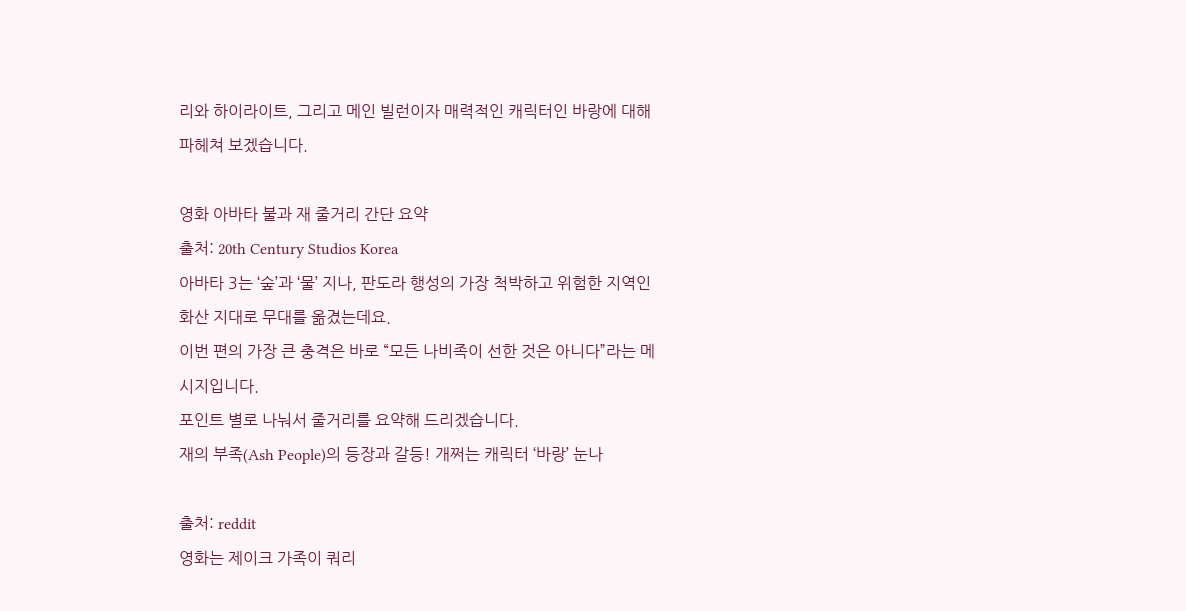리와 하이라이트, 그리고 메인 빌런이자 매력적인 캐릭터인 바랑에 대해 파헤쳐 보겠습니다.

영화 아바타 불과 재 줄거리 간단 요약
출처: 20th Century Studios Korea
아바타 3는 ‘숲’과 ‘물’ 지나, 판도라 행성의 가장 척박하고 위험한 지역인 화산 지대로 무대를 옮겼는데요.
이번 편의 가장 큰 충격은 바로 “모든 나비족이 선한 것은 아니다”라는 메시지입니다.
포인트 별로 나눠서 줄거리를 요약해 드리겠습니다.
재의 부족(Ash People)의 등장과 갈등! 개쩌는 캐릭터 ‘바랑’ 눈나

출처: reddit
영화는 제이크 가족이 쿼리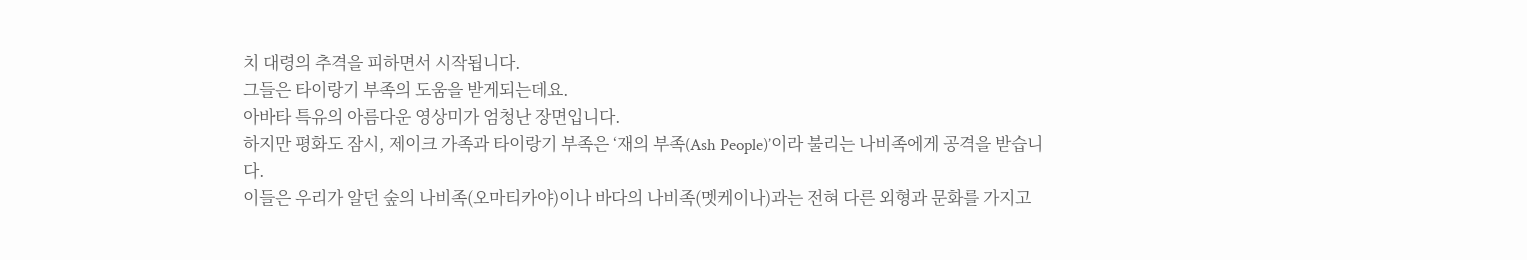치 대령의 추격을 피하면서 시작됩니다.
그들은 타이랑기 부족의 도움을 받게되는데요.
아바타 특유의 아름다운 영상미가 엄청난 장면입니다.
하지만 평화도 잠시, 제이크 가족과 타이랑기 부족은 ‘재의 부족(Ash People)’이라 불리는 나비족에게 공격을 받습니다.
이들은 우리가 알던 숲의 나비족(오마티카야)이나 바다의 나비족(멧케이나)과는 전혀 다른 외형과 문화를 가지고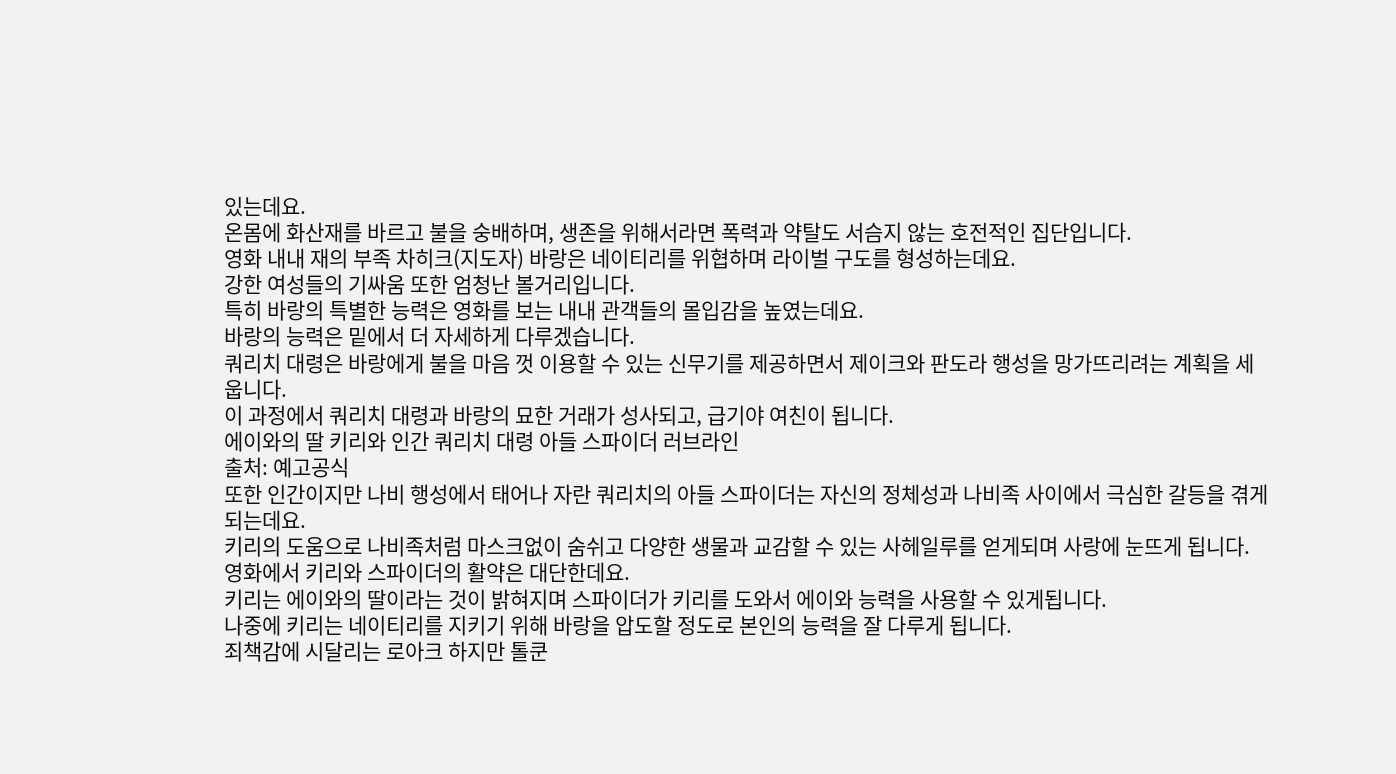있는데요.
온몸에 화산재를 바르고 불을 숭배하며, 생존을 위해서라면 폭력과 약탈도 서슴지 않는 호전적인 집단입니다.
영화 내내 재의 부족 차히크(지도자) 바랑은 네이티리를 위협하며 라이벌 구도를 형성하는데요.
강한 여성들의 기싸움 또한 엄청난 볼거리입니다.
특히 바랑의 특별한 능력은 영화를 보는 내내 관객들의 몰입감을 높였는데요.
바랑의 능력은 밑에서 더 자세하게 다루겠습니다.
쿼리치 대령은 바랑에게 불을 마음 껏 이용할 수 있는 신무기를 제공하면서 제이크와 판도라 행성을 망가뜨리려는 계획을 세웁니다.
이 과정에서 쿼리치 대령과 바랑의 묘한 거래가 성사되고, 급기야 여친이 됩니다.
에이와의 딸 키리와 인간 쿼리치 대령 아들 스파이더 러브라인
출처: 예고공식
또한 인간이지만 나비 행성에서 태어나 자란 쿼리치의 아들 스파이더는 자신의 정체성과 나비족 사이에서 극심한 갈등을 겪게 되는데요.
키리의 도움으로 나비족처럼 마스크없이 숨쉬고 다양한 생물과 교감할 수 있는 사헤일루를 얻게되며 사랑에 눈뜨게 됩니다.
영화에서 키리와 스파이더의 활약은 대단한데요.
키리는 에이와의 딸이라는 것이 밝혀지며 스파이더가 키리를 도와서 에이와 능력을 사용할 수 있게됩니다.
나중에 키리는 네이티리를 지키기 위해 바랑을 압도할 정도로 본인의 능력을 잘 다루게 됩니다.
죄책감에 시달리는 로아크 하지만 톨쿤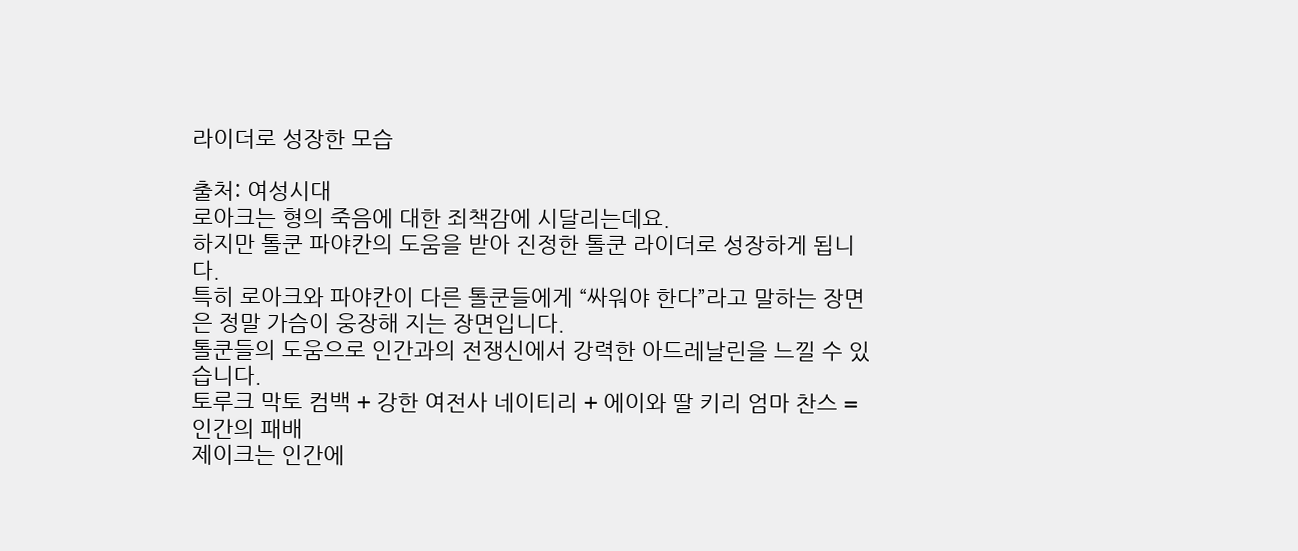라이더로 성장한 모습

출처: 여성시대
로아크는 형의 죽음에 대한 죄책감에 시달리는데요.
하지만 톨쿤 파야칸의 도움을 받아 진정한 톨쿤 라이더로 성장하게 됩니다.
특히 로아크와 파야칸이 다른 톨쿤들에게 “싸워야 한다”라고 말하는 장면은 정말 가슴이 웅장해 지는 장면입니다.
톨쿤들의 도움으로 인간과의 전쟁신에서 강력한 아드레날린을 느낄 수 있습니다.
토루크 막토 컴백 + 강한 여전사 네이티리 + 에이와 딸 키리 엄마 찬스 = 인간의 패배
제이크는 인간에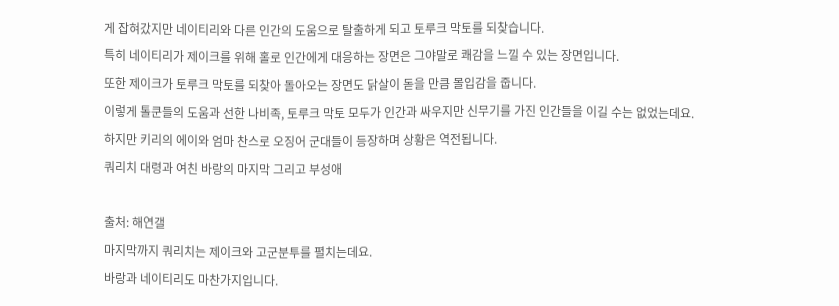게 잡혀갔지만 네이티리와 다른 인간의 도움으로 탈출하게 되고 토루크 막토를 되찾습니다.
특히 네이티리가 제이크를 위해 홀로 인간에게 대응하는 장면은 그야말로 쾌감을 느낄 수 있는 장면입니다.
또한 제이크가 토루크 막토를 되찾아 돌아오는 장면도 닭살이 돋을 만큼 몰입감을 줍니다.
이렇게 톨쿤들의 도움과 선한 나비족, 토루크 막토 모두가 인간과 싸우지만 신무기를 가진 인간들을 이길 수는 없었는데요.
하지만 키리의 에이와 엄마 찬스로 오징어 군대들이 등장하며 상황은 역전됩니다.
쿼리치 대령과 여친 바랑의 마지막 그리고 부성애

출처: 해연갤
마지막까지 쿼리치는 제이크와 고군분투를 펼치는데요.
바랑과 네이티리도 마찬가지입니다.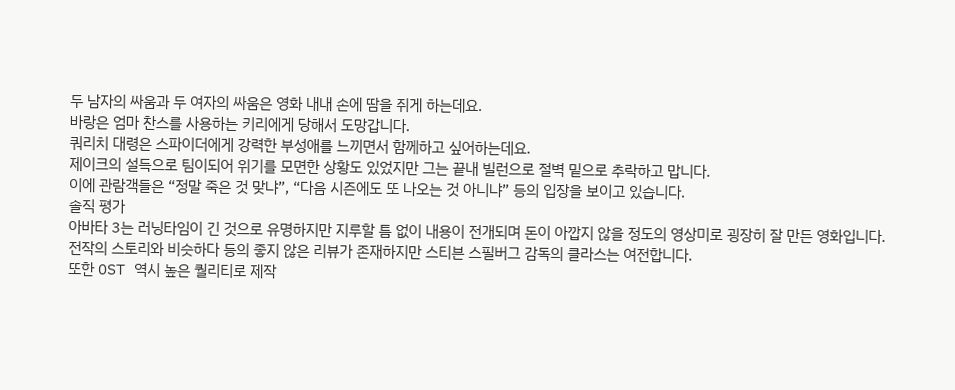두 남자의 싸움과 두 여자의 싸움은 영화 내내 손에 땀을 쥐게 하는데요.
바랑은 엄마 찬스를 사용하는 키리에게 당해서 도망갑니다.
쿼리치 대령은 스파이더에게 강력한 부성애를 느끼면서 함께하고 싶어하는데요.
제이크의 설득으로 팀이되어 위기를 모면한 상황도 있었지만 그는 끝내 빌런으로 절벽 밑으로 추락하고 맙니다.
이에 관람객들은 “정말 죽은 것 맞냐”, “다음 시즌에도 또 나오는 것 아니냐” 등의 입장을 보이고 있습니다.
솔직 평가
아바타 3는 러닝타임이 긴 것으로 유명하지만 지루할 틈 없이 내용이 전개되며 돈이 아깝지 않을 정도의 영상미로 굉장히 잘 만든 영화입니다.
전작의 스토리와 비슷하다 등의 좋지 않은 리뷰가 존재하지만 스티븐 스필버그 감독의 클라스는 여전합니다.
또한 OST 역시 높은 퀄리티로 제작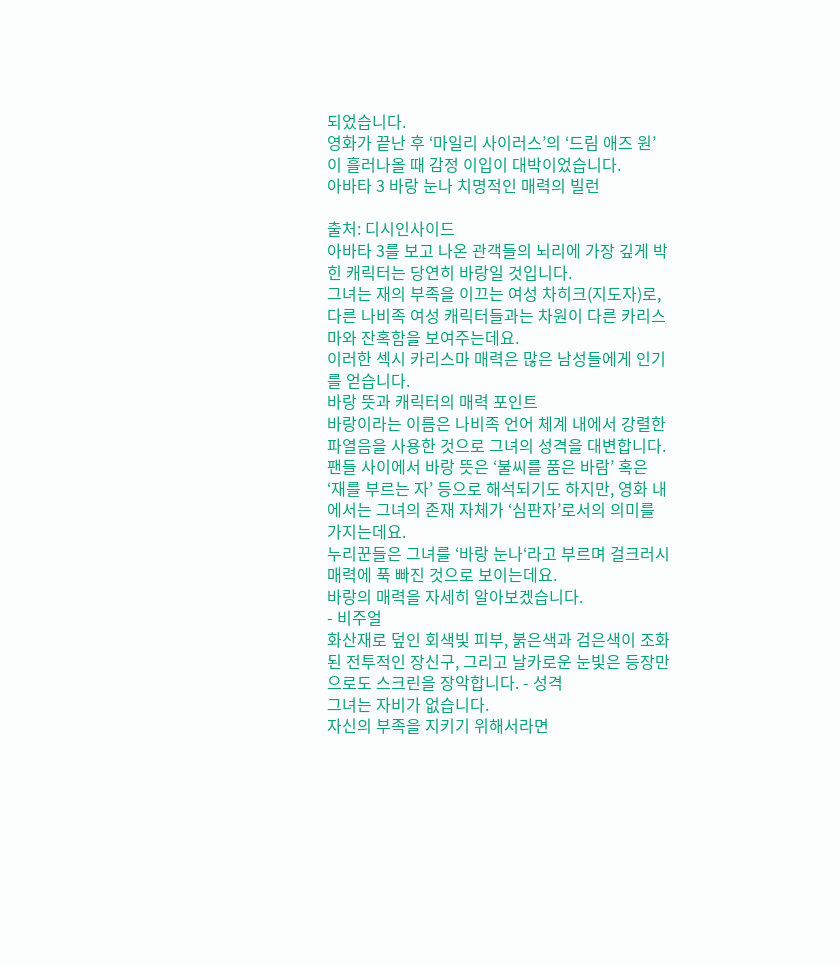되었습니다.
영화가 끝난 후 ‘마일리 사이러스’의 ‘드림 애즈 원’이 흘러나올 때 감정 이입이 대박이었습니다.
아바타 3 바랑 눈나 치명적인 매력의 빌런

출처: 디시인사이드
아바타 3를 보고 나온 관객들의 뇌리에 가장 깊게 박힌 캐릭터는 당연히 바랑일 것입니다.
그녀는 재의 부족을 이끄는 여성 차히크(지도자)로, 다른 나비족 여성 캐릭터들과는 차원이 다른 카리스마와 잔혹함을 보여주는데요.
이러한 섹시 카리스마 매력은 많은 남성들에게 인기를 얻습니다.
바랑 뜻과 캐릭터의 매력 포인트
바랑이라는 이름은 나비족 언어 체계 내에서 강렬한 파열음을 사용한 것으로 그녀의 성격을 대변합니다.
팬들 사이에서 바랑 뜻은 ‘불씨를 품은 바람’ 혹은 ‘재를 부르는 자’ 등으로 해석되기도 하지만, 영화 내에서는 그녀의 존재 자체가 ‘심판자’로서의 의미를 가지는데요.
누리꾼들은 그녀를 ‘바랑 눈나‘라고 부르며 걸크러시 매력에 푹 빠진 것으로 보이는데요.
바랑의 매력을 자세히 알아보겠습니다.
- 비주얼
화산재로 덮인 회색빛 피부, 붉은색과 검은색이 조화된 전투적인 장신구, 그리고 날카로운 눈빛은 등장만으로도 스크린을 장악합니다. - 성격
그녀는 자비가 없습니다.
자신의 부족을 지키기 위해서라면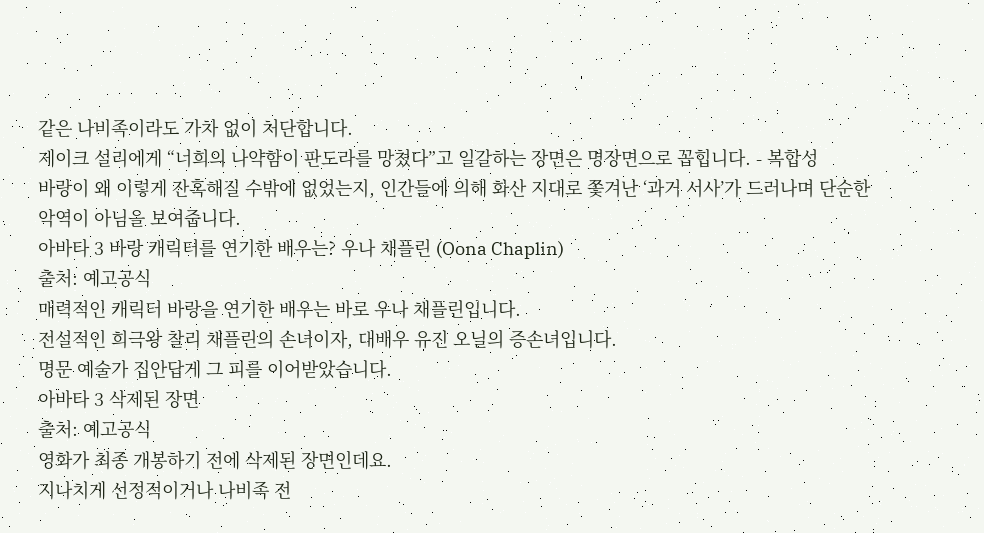같은 나비족이라도 가차 없이 처단합니다.
제이크 설리에게 “너희의 나약함이 판도라를 망쳤다”고 일갈하는 장면은 명장면으로 꼽힙니다. - 복합성
바랑이 왜 이렇게 잔혹해질 수밖에 없었는지, 인간들에 의해 화산 지대로 쫓겨난 ‘과거 서사’가 드러나며 단순한 악역이 아님을 보여줍니다.
아바타 3 바랑 캐릭터를 연기한 배우는? 우나 채플린 (Oona Chaplin)
출처: 예고공식
매력적인 캐릭터 바랑을 연기한 배우는 바로 우나 채플린입니다.
전설적인 희극왕 찰리 채플린의 손녀이자, 대배우 유진 오닐의 증손녀입니다.
명문 예술가 집안답게 그 피를 이어받았습니다.
아바타 3 삭제된 장면
출처: 예고공식
영화가 최종 개봉하기 전에 삭제된 장면인데요.
지나치게 선정적이거나 나비족 전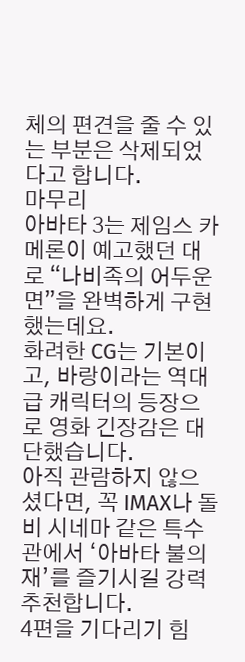체의 편견을 줄 수 있는 부분은 삭제되었다고 합니다.
마무리
아바타 3는 제임스 카메론이 예고했던 대로 “나비족의 어두운 면”을 완벽하게 구현했는데요.
화려한 CG는 기본이고, 바랑이라는 역대급 캐릭터의 등장으로 영화 긴장감은 대단했습니다.
아직 관람하지 않으셨다면, 꼭 IMAX나 돌비 시네마 같은 특수관에서 ‘아바타 불의 재’를 즐기시길 강력 추천합니다.
4편을 기다리기 힘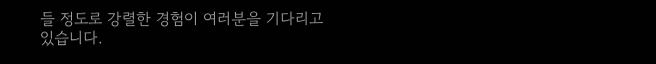들 정도로 강렬한 경험이 여러분을 기다리고 있습니다.